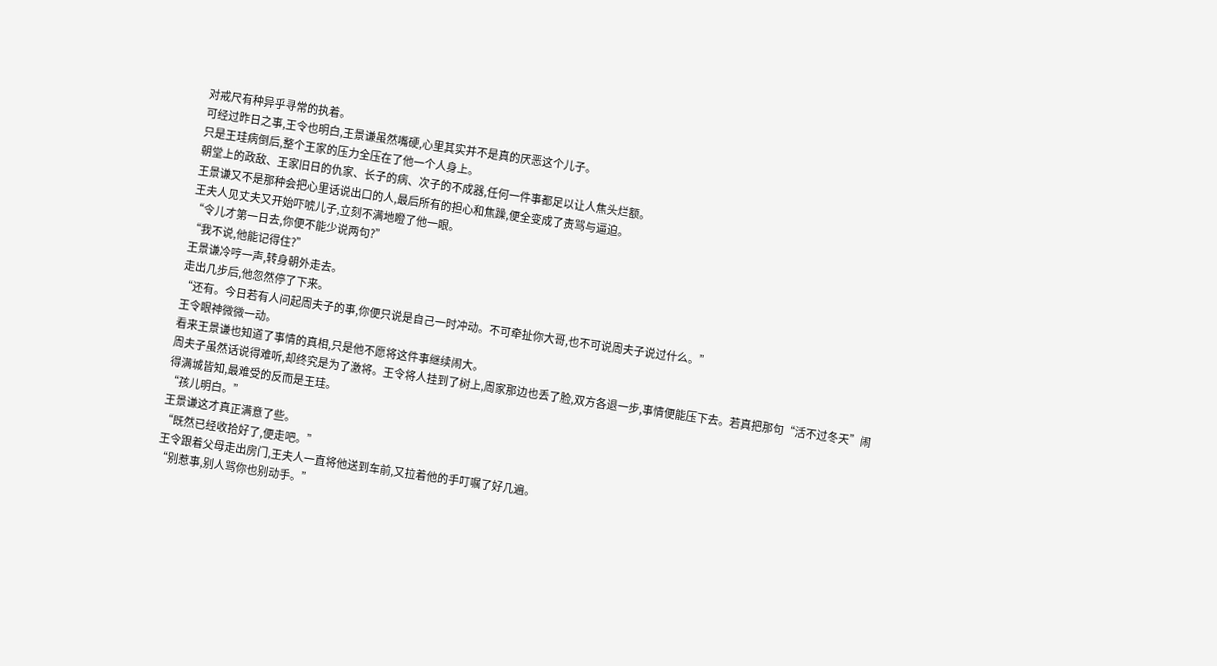对戒尺有种异乎寻常的执着。
可经过昨日之事,王令也明白,王景谦虽然嘴硬,心里其实并不是真的厌恶这个儿子。
只是王珪病倒后,整个王家的压力全压在了他一个人身上。
朝堂上的政敌、王家旧日的仇家、长子的病、次子的不成器,任何一件事都足以让人焦头烂额。
王景谦又不是那种会把心里话说出口的人,最后所有的担心和焦躁,便全变成了责骂与逼迫。
王夫人见丈夫又开始吓唬儿子,立刻不满地瞪了他一眼。
“令儿才第一日去,你便不能少说两句?”
“我不说,他能记得住?”
王景谦冷哼一声,转身朝外走去。
走出几步后,他忽然停了下来。
“还有。今日若有人问起周夫子的事,你便只说是自己一时冲动。不可牵扯你大哥,也不可说周夫子说过什么。”
王令眼神微微一动。
看来王景谦也知道了事情的真相,只是他不愿将这件事继续闹大。
周夫子虽然话说得难听,却终究是为了激将。王令将人挂到了树上,周家那边也丢了脸,双方各退一步,事情便能压下去。若真把那句“活不过冬天”闹得满城皆知,最难受的反而是王珪。
“孩儿明白。”
王景谦这才真正满意了些。
“既然已经收拾好了,便走吧。”
王令跟着父母走出房门,王夫人一直将他送到车前,又拉着他的手叮嘱了好几遍。
“别惹事,别人骂你也别动手。”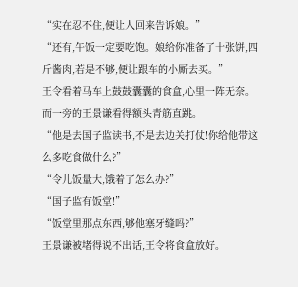“实在忍不住,便让人回来告诉娘。”
“还有,午饭一定要吃饱。娘给你准备了十张饼,四斤酱肉,若是不够,便让跟车的小厮去买。”
王令看着马车上鼓鼓囊囊的食盒,心里一阵无奈。
而一旁的王景谦看得额头青筋直跳。
“他是去国子监读书,不是去边关打仗!你给他带这么多吃食做什么?”
“令儿饭量大,饿着了怎么办?”
“国子监有饭堂!”
“饭堂里那点东西,够他塞牙缝吗?”
王景谦被堵得说不出话,王令将食盒放好。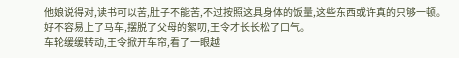他娘说得对,读书可以苦,肚子不能苦,不过按照这具身体的饭量,这些东西或许真的只够一顿。
好不容易上了马车,摆脱了父母的絮叨,王令才长长松了口气。
车轮缓缓转动,王令掀开车帘,看了一眼越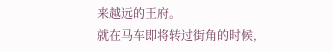来越远的王府。
就在马车即将转过街角的时候,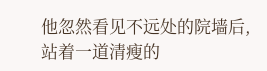他忽然看见不远处的院墙后,站着一道清瘦的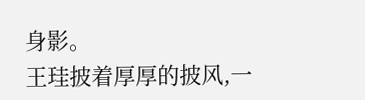身影。
王珪披着厚厚的披风,一